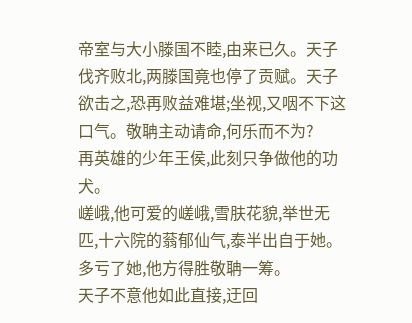帝室与大小滕国不睦,由来已久。天子伐齐败北,两滕国竟也停了贡赋。天子欲击之,恐再败益难堪;坐视,又咽不下这口气。敬聃主动请命,何乐而不为?
再英雄的少年王侯,此刻只争做他的功犬。
嵯峨,他可爱的嵯峨,雪肤花貌,举世无匹,十六院的蓊郁仙气,泰半出自于她。多亏了她,他方得胜敬聃一筹。
天子不意他如此直接,迂回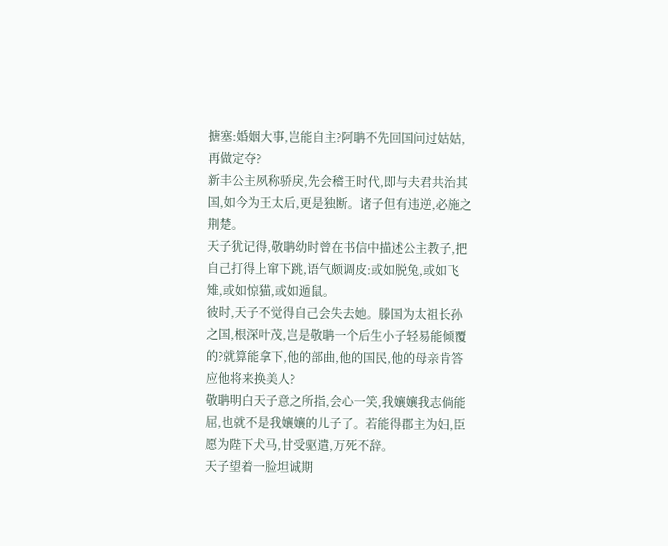搪塞:婚姻大事,岂能自主?阿聃不先回国问过姑姑,再做定夺?
新丰公主夙称骄戾,先会稽王时代,即与夫君共治其国,如今为王太后,更是独断。诸子但有违逆,必施之荆楚。
天子犹记得,敬聃幼时曾在书信中描述公主教子,把自己打得上窜下跳,语气颇调皮:或如脱兔,或如飞雉,或如惊猫,或如遁鼠。
彼时,天子不觉得自己会失去她。滕国为太祖长孙之国,根深叶茂,岂是敬聃一个后生小子轻易能倾覆的?就算能拿下,他的部曲,他的国民,他的母亲肯答应他将来换美人?
敬聃明白天子意之所指,会心一笑,我孃孃我志倘能屈,也就不是我孃孃的儿子了。若能得郡主为妇,臣愿为陛下犬马,甘受驱遣,万死不辞。
天子望着一脸坦诚期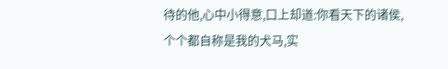待的他,心中小得意,口上却道:你看天下的诸侯,个个都自称是我的犬马,实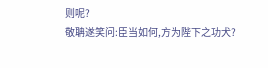则呢?
敬聃遂笑问:臣当如何,方为陛下之功犬?